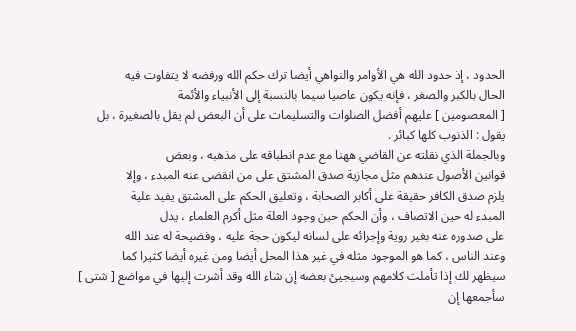الحدود ، إذ حدود الله هي الأوامر والنواهي أيضا ترك حكم الله ورفضه لا يتفاوت فيه
الحال بالكبر والصغر ، فإنه يكون عاصيا سيما بالنسبة إلى الأنبياء والأئمة
[ المعصومين ] عليهم أفضل الصلوات والتسليمات على أن البعض لم يقل بالصغيرة ، بل
يقول : الذنوب كلها كبائر .
وبالجملة الذي نقلته عن القاضي ههنا مع عدم انطباقه على مذهبه ، وبعض
قوانين الأصول عندهم مثل مجازية صدق المشتق على من انقضى عنه المبدء ، وإلا
يلزم صدق الكافر حقيقة على أكابر الصحابة ، وتعليق الحكم على المشتق يفيد علية
المبدء له حين الاتصاف ، وأن الحكم حين وجود العلة مثل أكرم العلماء ، يدل
على صدوره عنه بغير روية وإجرائه على لسانه ليكون حجة عليه ، وفضيحة له عند الله
وعند الناس ، كما هو الموجود مثله في غير هذا المحل أيضا ومن غيره أيضا كثيرا كما
سيظهر لك إذا تأملت كلامهم وسيجيئ بعضه إن شاء الله وقد أشرت إليها في مواضع [ شتى ]
سأجمعها إن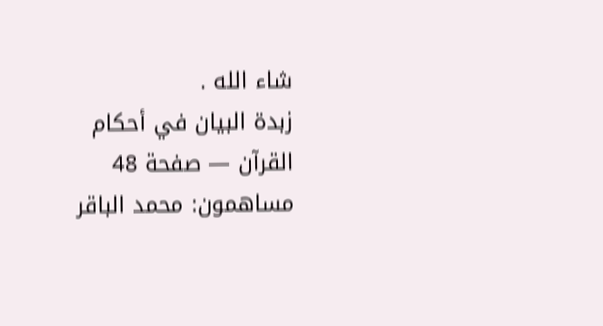شاء الله .
زبدة البيان في أحكام القرآن — صفحة 48
مساهمون: محمد الباقر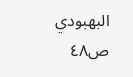البهبودي
ص٤٨